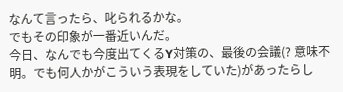なんて言ったら、叱られるかな。
でもその印象が一番近いんだ。
今日、なんでも今度出てくるY対策の、最後の会議(? 意味不明。でも何人かがこういう表現をしていた)があったらし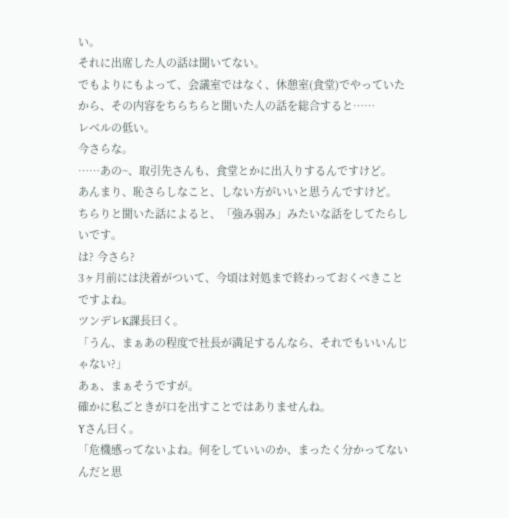い。
それに出席した人の話は聞いてない。
でもよりにもよって、会議室ではなく、休憩室(食堂)でやっていたから、その内容をちらちらと聞いた人の話を総合すると……
レベルの低い。
今さらな。
……あの~、取引先さんも、食堂とかに出入りするんですけど。
あんまり、恥さらしなこと、しない方がいいと思うんですけど。
ちらりと聞いた話によると、「強み弱み」みたいな話をしてたらしいです。
は? 今さら?
3ヶ月前には決着がついて、今頃は対処まで終わっておくべきことですよね。
ツンデレK課長曰く。
「うん、まぁあの程度で社長が満足するんなら、それでもいいんじゃない?」
あぁ、まぁそうですが。
確かに私ごときが口を出すことではありませんね。
Yさん曰く。
「危機感ってないよね。何をしていいのか、まったく分かってないんだと思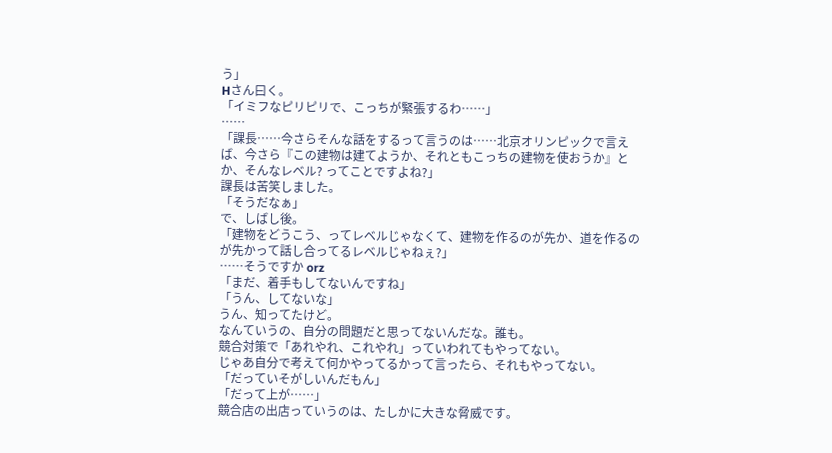う」
Hさん曰く。
「イミフなピリピリで、こっちが緊張するわ……」
……
「課長……今さらそんな話をするって言うのは……北京オリンピックで言えば、今さら『この建物は建てようか、それともこっちの建物を使おうか』とか、そんなレベル? ってことですよね?」
課長は苦笑しました。
「そうだなぁ」
で、しばし後。
「建物をどうこう、ってレベルじゃなくて、建物を作るのが先か、道を作るのが先かって話し合ってるレベルじゃねぇ?」
……そうですか orz
「まだ、着手もしてないんですね」
「うん、してないな」
うん、知ってたけど。
なんていうの、自分の問題だと思ってないんだな。誰も。
競合対策で「あれやれ、これやれ」っていわれてもやってない。
じゃあ自分で考えて何かやってるかって言ったら、それもやってない。
「だっていそがしいんだもん」
「だって上が……」
競合店の出店っていうのは、たしかに大きな脅威です。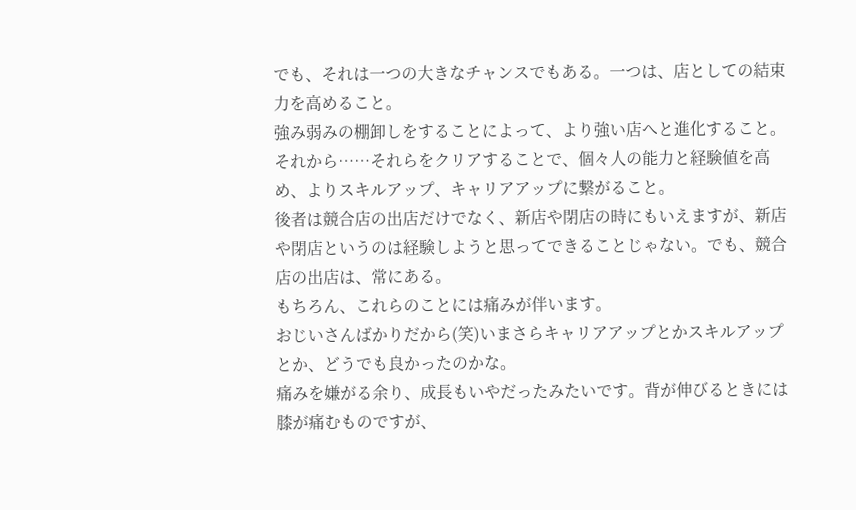でも、それは一つの大きなチャンスでもある。一つは、店としての結束力を高めること。
強み弱みの棚卸しをすることによって、より強い店へと進化すること。
それから……それらをクリアすることで、個々人の能力と経験値を高め、よりスキルアップ、キャリアアップに繋がること。
後者は競合店の出店だけでなく、新店や閉店の時にもいえますが、新店や閉店というのは経験しようと思ってできることじゃない。でも、競合店の出店は、常にある。
もちろん、これらのことには痛みが伴います。
おじいさんばかりだから(笑)いまさらキャリアアップとかスキルアップとか、どうでも良かったのかな。
痛みを嫌がる余り、成長もいやだったみたいです。背が伸びるときには膝が痛むものですが、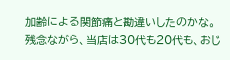加齢による関節痛と勘違いしたのかな。
残念ながら、当店は30代も20代も、おじ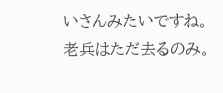いさんみたいですね。
老兵はただ去るのみ。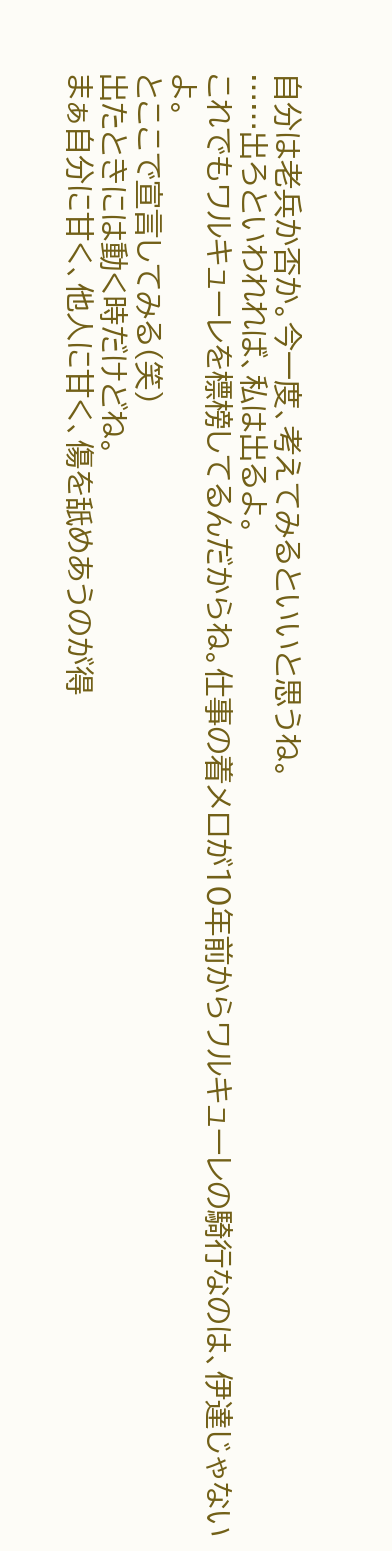自分は老兵か否か。今一度、考えてみるといいと思うね。
……出ろといわれれば、私は出るよ。
これでもワルキューレを標榜してるんだからね。仕事の着メロが10年前からワルキューレの騎行なのは、伊達じゃないよ。
とここで宣言してみる(笑)
出たときには動く時だけどね。
まぁ自分に甘く、他人に甘く、傷を舐めあうのが得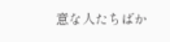意な人たちばか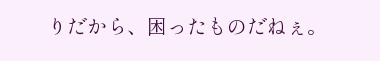りだから、困ったものだねぇ。